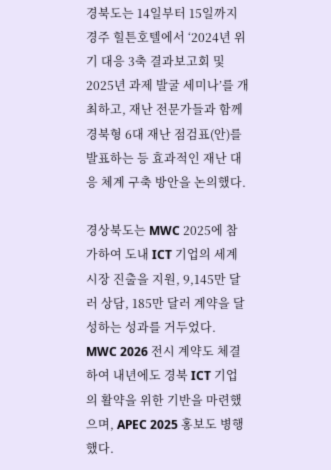경북도는 14일부터 15일까지 경주 힐튼호텔에서 ‘2024년 위기 대응 3축 결과보고회 및 2025년 과제 발굴 세미나’를 개최하고, 재난 전문가들과 함께 경북형 6대 재난 점검표(안)를 발표하는 등 효과적인 재난 대응 체계 구축 방안을 논의했다.

경상북도는 MWC 2025에 참가하여 도내 ICT 기업의 세계시장 진출을 지원, 9,145만 달러 상담, 185만 달러 계약을 달성하는 성과를 거두었다. MWC 2026 전시 계약도 체결하여 내년에도 경북 ICT 기업의 활약을 위한 기반을 마련했으며, APEC 2025 홍보도 병행했다.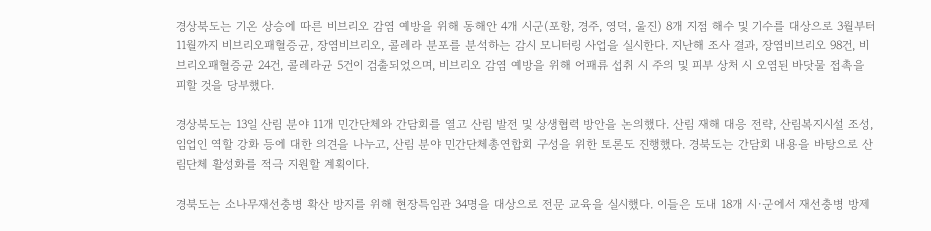경상북도는 기온 상승에 따른 비브리오 감염 예방을 위해 동해안 4개 시군(포항, 경주, 영덕, 울진) 8개 지점 해수 및 기수를 대상으로 3월부터 11월까지 비브리오패혈증균, 장염비브리오, 콜레라 분포를 분석하는 감시 모니터링 사업을 실시한다. 지난해 조사 결과, 장염비브리오 98건, 비브리오패혈증균 24건, 콜레라균 5건이 검출되었으며, 비브리오 감염 예방을 위해 어패류 섭취 시 주의 및 피부 상처 시 오염된 바닷물 접촉을 피할 것을 당부했다.

경상북도는 13일 산림 분야 11개 민간단체와 간담회를 열고 산림 발전 및 상생협력 방안을 논의했다. 산림 재해 대응 전략, 산림복지시설 조성, 임업인 역할 강화 등에 대한 의견을 나누고, 산림 분야 민간단체총연합회 구성을 위한 토론도 진행했다. 경북도는 간담회 내용을 바탕으로 산림단체 활성화를 적극 지원할 계획이다.

경북도는 소나무재선충병 확산 방지를 위해 현장특임관 34명을 대상으로 전문 교육을 실시했다. 이들은 도내 18개 시·군에서 재선충병 방제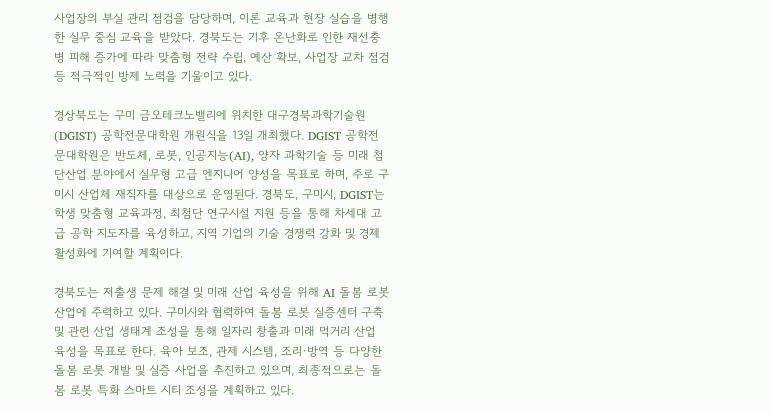사업장의 부실 관리 점검을 담당하며, 이론 교육과 현장 실습을 병행한 실무 중심 교육을 받았다. 경북도는 기후 온난화로 인한 재선충병 피해 증가에 따라 맞춤형 전략 수립, 예산 확보, 사업장 교차 점검 등 적극적인 방제 노력을 기울이고 있다.

경상북도는 구미 금오테크노밸리에 위치한 대구경북과학기술원(DGIST) 공학전문대학원 개원식을 13일 개최했다. DGIST 공학전문대학원은 반도체, 로봇, 인공지능(AI), 양자 과학기술 등 미래 첨단산업 분야에서 실무형 고급 엔지니어 양성을 목표로 하며, 주로 구미시 산업체 재직자를 대상으로 운영된다. 경북도, 구미시, DGIST는 학생 맞춤형 교육과정, 최첨단 연구시설 지원 등을 통해 차세대 고급 공학 지도자를 육성하고, 지역 기업의 기술 경쟁력 강화 및 경제 활성화에 기여할 계획이다.

경북도는 저출생 문제 해결 및 미래 산업 육성을 위해 AI 돌봄 로봇 산업에 주력하고 있다. 구미시와 협력하여 돌봄 로봇 실증센터 구축 및 관련 산업 생태계 조성을 통해 일자리 창출과 미래 먹거리 산업 육성을 목표로 한다. 육아 보조, 관제 시스템, 조리·방역 등 다양한 돌봄 로봇 개발 및 실증 사업을 추진하고 있으며, 최종적으로는 돌봄 로봇 특화 스마트 시티 조성을 계획하고 있다.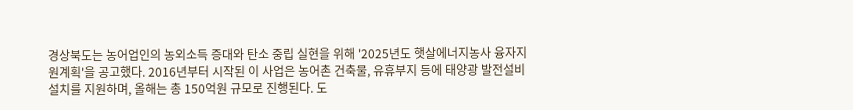경상북도는 농어업인의 농외소득 증대와 탄소 중립 실현을 위해 '2025년도 햇살에너지농사 융자지원계획'을 공고했다. 2016년부터 시작된 이 사업은 농어촌 건축물, 유휴부지 등에 태양광 발전설비 설치를 지원하며, 올해는 총 150억원 규모로 진행된다. 도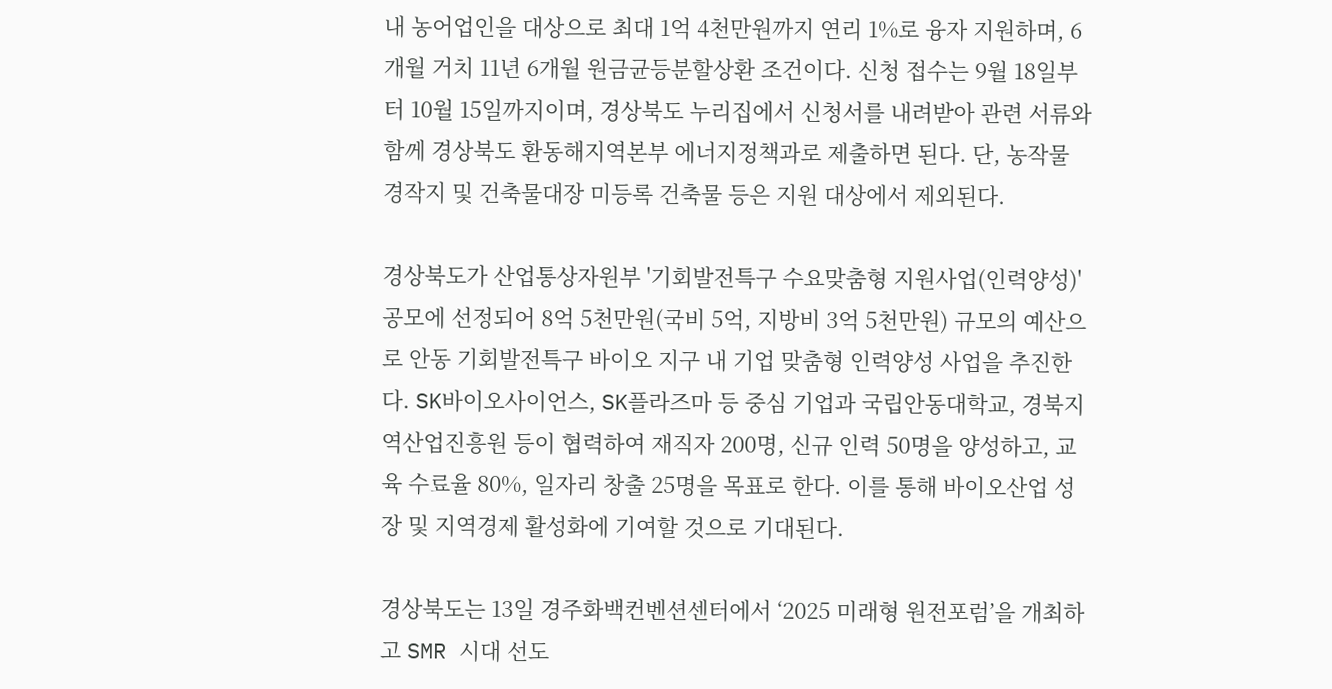내 농어업인을 대상으로 최대 1억 4천만원까지 연리 1%로 융자 지원하며, 6개월 거치 11년 6개월 원금균등분할상환 조건이다. 신청 접수는 9월 18일부터 10월 15일까지이며, 경상북도 누리집에서 신청서를 내려받아 관련 서류와 함께 경상북도 환동해지역본부 에너지정책과로 제출하면 된다. 단, 농작물 경작지 및 건축물대장 미등록 건축물 등은 지원 대상에서 제외된다.

경상북도가 산업통상자원부 '기회발전특구 수요맞춤형 지원사업(인력양성)' 공모에 선정되어 8억 5천만원(국비 5억, 지방비 3억 5천만원) 규모의 예산으로 안동 기회발전특구 바이오 지구 내 기업 맞춤형 인력양성 사업을 추진한다. SK바이오사이언스, SK플라즈마 등 중심 기업과 국립안동대학교, 경북지역산업진흥원 등이 협력하여 재직자 200명, 신규 인력 50명을 양성하고, 교육 수료율 80%, 일자리 창출 25명을 목표로 한다. 이를 통해 바이오산업 성장 및 지역경제 활성화에 기여할 것으로 기대된다.

경상북도는 13일 경주화백컨벤션센터에서 ‘2025 미래형 원전포럼’을 개최하고 SMR 시대 선도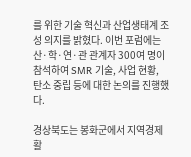를 위한 기술 혁신과 산업생태계 조성 의지를 밝혔다. 이번 포럼에는 산·학·연·관 관계자 300여 명이 참석하여 SMR 기술, 사업 현황, 탄소 중립 등에 대한 논의를 진행했다.

경상북도는 봉화군에서 지역경제 활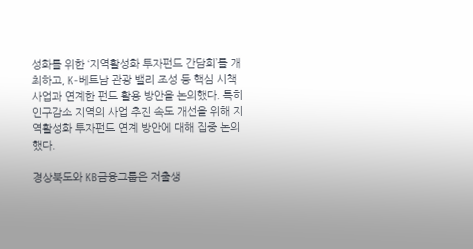성화를 위한 ‘지역활성화 투자펀드 간담회’를 개최하고, K-베트남 관광 밸리 조성 등 핵심 시책 사업과 연계한 펀드 활용 방안을 논의했다. 특히 인구감소 지역의 사업 추진 속도 개선을 위해 지역활성화 투자펀드 연계 방안에 대해 집중 논의했다.

경상북도와 KB금융그룹은 저출생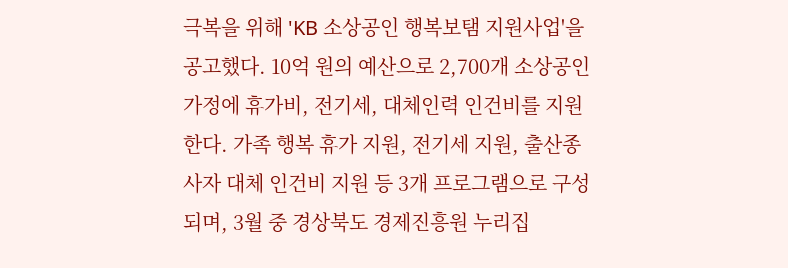극복을 위해 'KB 소상공인 행복보탬 지원사업'을 공고했다. 10억 원의 예산으로 2,700개 소상공인 가정에 휴가비, 전기세, 대체인력 인건비를 지원한다. 가족 행복 휴가 지원, 전기세 지원, 출산종사자 대체 인건비 지원 등 3개 프로그램으로 구성되며, 3월 중 경상북도 경제진흥원 누리집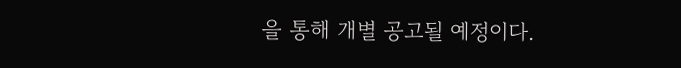을 통해 개별 공고될 예정이다.